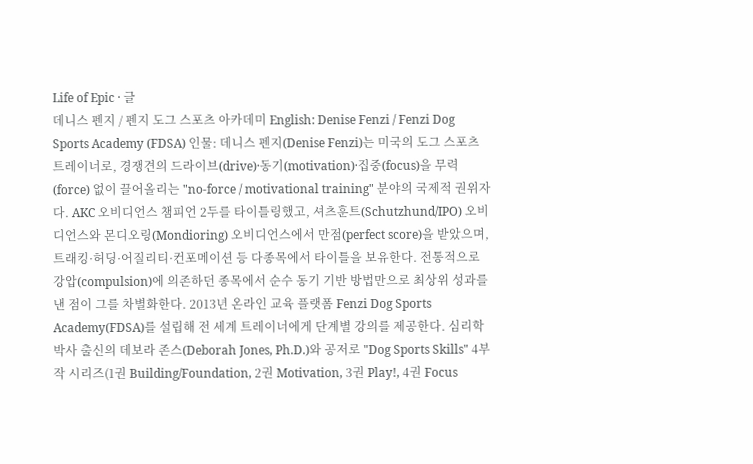Life of Epic · 글
데니스 펜지 / 펜지 도그 스포츠 아카데미 English: Denise Fenzi / Fenzi Dog Sports Academy (FDSA) 인물: 데니스 펜지(Denise Fenzi)는 미국의 도그 스포츠 트레이너로, 경쟁견의 드라이브(drive)·동기(motivation)·집중(focus)을 무력(force) 없이 끌어올리는 "no-force / motivational training" 분야의 국제적 권위자다. AKC 오비디언스 챔피언 2두를 타이틀링했고, 셔츠훈트(Schutzhund/IPO) 오비디언스와 몬디오링(Mondioring) 오비디언스에서 만점(perfect score)을 받았으며, 트래킹·허딩·어질리티·컨포메이션 등 다종목에서 타이틀을 보유한다. 전통적으로 강압(compulsion)에 의존하던 종목에서 순수 동기 기반 방법만으로 최상위 성과를 낸 점이 그를 차별화한다. 2013년 온라인 교육 플랫폼 Fenzi Dog Sports Academy(FDSA)를 설립해 전 세계 트레이너에게 단계별 강의를 제공한다. 심리학 박사 출신의 데보라 존스(Deborah Jones, Ph.D.)와 공저로 "Dog Sports Skills" 4부작 시리즈(1권 Building/Foundation, 2권 Motivation, 3권 Play!, 4권 Focus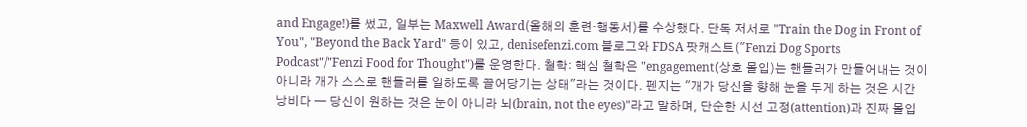and Engage!)를 썼고, 일부는 Maxwell Award(올해의 훈련·행동서)를 수상했다. 단독 저서로 "Train the Dog in Front of You", "Beyond the Back Yard" 등이 있고, denisefenzi.com 블로그와 FDSA 팟캐스트("Fenzi Dog Sports Podcast"/"Fenzi Food for Thought")를 운영한다. 철학: 핵심 철학은 "engagement(상호 몰입)는 핸들러가 만들어내는 것이 아니라 개가 스스로 핸들러를 일하도록 끌어당기는 상태"라는 것이다. 펜지는 "개가 당신을 향해 눈을 두게 하는 것은 시간 낭비다 — 당신이 원하는 것은 눈이 아니라 뇌(brain, not the eyes)"라고 말하며, 단순한 시선 고정(attention)과 진짜 몰입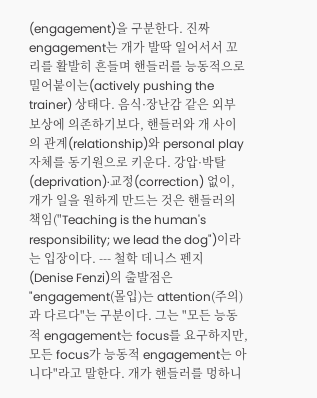(engagement)을 구분한다. 진짜 engagement는 개가 발딱 일어서서 꼬리를 활발히 흔들며 핸들러를 능동적으로 밀어붙이는(actively pushing the trainer) 상태다. 음식·장난감 같은 외부 보상에 의존하기보다, 핸들러와 개 사이의 관계(relationship)와 personal play 자체를 동기원으로 키운다. 강압·박탈(deprivation)·교정(correction) 없이, 개가 일을 원하게 만드는 것은 핸들러의 책임("Teaching is the human's responsibility; we lead the dog")이라는 입장이다. --- 철학 데니스 펜지(Denise Fenzi)의 출발점은 "engagement(몰입)는 attention(주의)과 다르다"는 구분이다. 그는 "모든 능동적 engagement는 focus를 요구하지만, 모든 focus가 능동적 engagement는 아니다"라고 말한다. 개가 핸들러를 멍하니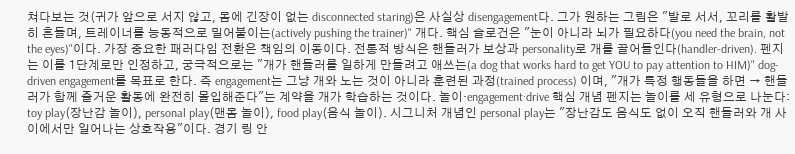쳐다보는 것(귀가 앞으로 서지 않고, 몸에 긴장이 없는 disconnected staring)은 사실상 disengagement다. 그가 원하는 그림은 "발로 서서, 꼬리를 활발히 흔들며, 트레이너를 능동적으로 밀어붙이는(actively pushing the trainer)" 개다. 핵심 슬로건은 "눈이 아니라 뇌가 필요하다(you need the brain, not the eyes)"이다. 가장 중요한 패러다임 전환은 책임의 이동이다. 전통적 방식은 핸들러가 보상과 personality로 개를 끌어들인다(handler-driven). 펜지는 이를 1단계로만 인정하고, 궁극적으로는 "개가 핸들러를 일하게 만들려고 애쓰는(a dog that works hard to get YOU to pay attention to HIM)" dog-driven engagement를 목표로 한다. 즉 engagement는 그냥 개와 노는 것이 아니라 훈련된 과정(trained process) 이며, "개가 특정 행동들을 하면 → 핸들러가 함께 즐거운 활동에 완전히 몰입해준다"는 계약을 개가 학습하는 것이다. 놀이·engagement·drive 핵심 개념 펜지는 놀이를 세 유형으로 나눈다: toy play(장난감 놀이), personal play(맨몸 놀이), food play(음식 놀이). 시그니처 개념인 personal play는 "장난감도 음식도 없이 오직 핸들러와 개 사이에서만 일어나는 상호작용"이다. 경기 링 안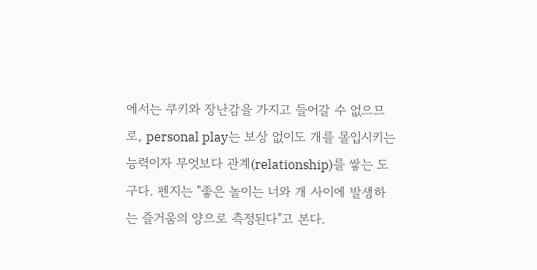에서는 쿠키와 장난감을 가지고 들어갈 수 없으므로, personal play는 보상 없이도 개를 몰입시키는 능력이자 무엇보다 관계(relationship)를 쌓는 도구다. 펜지는 "좋은 놀이는 너와 개 사이에 발생하는 즐거움의 양으로 측정된다"고 본다.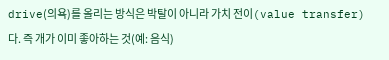drive(의욕)를 올리는 방식은 박탈이 아니라 가치 전이(value transfer) 다. 즉 개가 이미 좋아하는 것(예: 음식)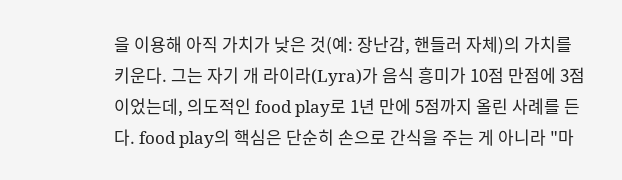을 이용해 아직 가치가 낮은 것(예: 장난감, 핸들러 자체)의 가치를 키운다. 그는 자기 개 라이라(Lyra)가 음식 흥미가 10점 만점에 3점이었는데, 의도적인 food play로 1년 만에 5점까지 올린 사례를 든다. food play의 핵심은 단순히 손으로 간식을 주는 게 아니라 "마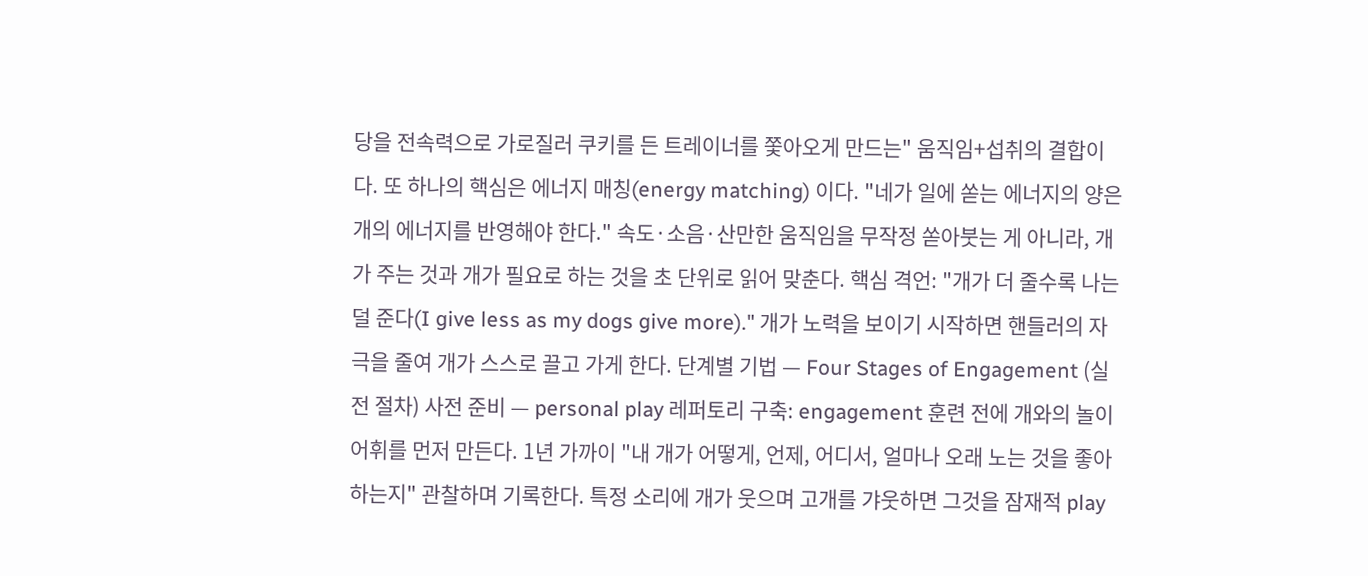당을 전속력으로 가로질러 쿠키를 든 트레이너를 쫓아오게 만드는" 움직임+섭취의 결합이다. 또 하나의 핵심은 에너지 매칭(energy matching) 이다. "네가 일에 쏟는 에너지의 양은 개의 에너지를 반영해야 한다." 속도·소음·산만한 움직임을 무작정 쏟아붓는 게 아니라, 개가 주는 것과 개가 필요로 하는 것을 초 단위로 읽어 맞춘다. 핵심 격언: "개가 더 줄수록 나는 덜 준다(I give less as my dogs give more)." 개가 노력을 보이기 시작하면 핸들러의 자극을 줄여 개가 스스로 끌고 가게 한다. 단계별 기법 — Four Stages of Engagement (실전 절차) 사전 준비 — personal play 레퍼토리 구축: engagement 훈련 전에 개와의 놀이 어휘를 먼저 만든다. 1년 가까이 "내 개가 어떻게, 언제, 어디서, 얼마나 오래 노는 것을 좋아하는지" 관찰하며 기록한다. 특정 소리에 개가 웃으며 고개를 갸웃하면 그것을 잠재적 play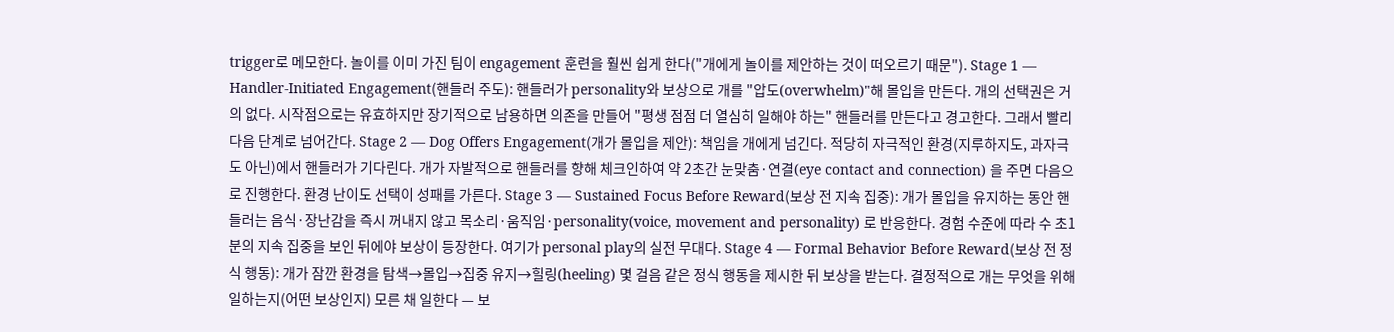trigger로 메모한다. 놀이를 이미 가진 팀이 engagement 훈련을 훨씬 쉽게 한다("개에게 놀이를 제안하는 것이 떠오르기 때문"). Stage 1 — Handler-Initiated Engagement(핸들러 주도): 핸들러가 personality와 보상으로 개를 "압도(overwhelm)"해 몰입을 만든다. 개의 선택권은 거의 없다. 시작점으로는 유효하지만 장기적으로 남용하면 의존을 만들어 "평생 점점 더 열심히 일해야 하는" 핸들러를 만든다고 경고한다. 그래서 빨리 다음 단계로 넘어간다. Stage 2 — Dog Offers Engagement(개가 몰입을 제안): 책임을 개에게 넘긴다. 적당히 자극적인 환경(지루하지도, 과자극도 아닌)에서 핸들러가 기다린다. 개가 자발적으로 핸들러를 향해 체크인하여 약 2초간 눈맞춤·연결(eye contact and connection) 을 주면 다음으로 진행한다. 환경 난이도 선택이 성패를 가른다. Stage 3 — Sustained Focus Before Reward(보상 전 지속 집중): 개가 몰입을 유지하는 동안 핸들러는 음식·장난감을 즉시 꺼내지 않고 목소리·움직임·personality(voice, movement and personality) 로 반응한다. 경험 수준에 따라 수 초1분의 지속 집중을 보인 뒤에야 보상이 등장한다. 여기가 personal play의 실전 무대다. Stage 4 — Formal Behavior Before Reward(보상 전 정식 행동): 개가 잠깐 환경을 탐색→몰입→집중 유지→힐링(heeling) 몇 걸음 같은 정식 행동을 제시한 뒤 보상을 받는다. 결정적으로 개는 무엇을 위해 일하는지(어떤 보상인지) 모른 채 일한다 — 보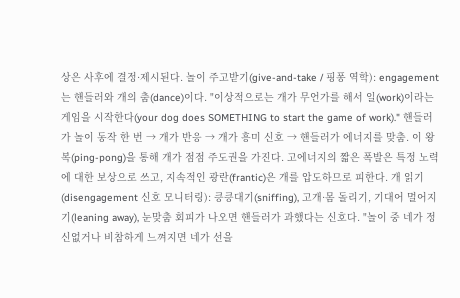상은 사후에 결정·제시된다. 놀이 주고받기(give-and-take / 핑퐁 역학): engagement는 핸들러와 개의 춤(dance)이다. "이상적으로는 개가 무언가를 해서 일(work)이라는 게임을 시작한다(your dog does SOMETHING to start the game of work)." 핸들러가 놀이 동작 한 번 → 개가 반응 → 개가 흥미 신호 → 핸들러가 에너지를 맞춤. 이 왕복(ping-pong)을 통해 개가 점점 주도권을 가진다. 고에너지의 짧은 폭발은 특정 노력에 대한 보상으로 쓰고, 지속적인 광란(frantic)은 개를 압도하므로 피한다. 개 읽기(disengagement 신호 모니터링): 킁킁대기(sniffing), 고개·몸 돌리기, 기대어 멀어지기(leaning away), 눈맞춤 회피가 나오면 핸들러가 과했다는 신호다. "놀이 중 네가 정신없거나 비참하게 느껴지면 네가 선을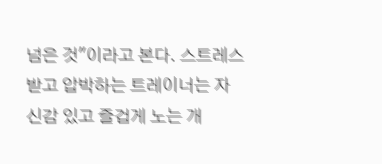넘은 것"이라고 본다. 스트레스 받고 압박하는 트레이너는 자신감 있고 즐겁게 노는 개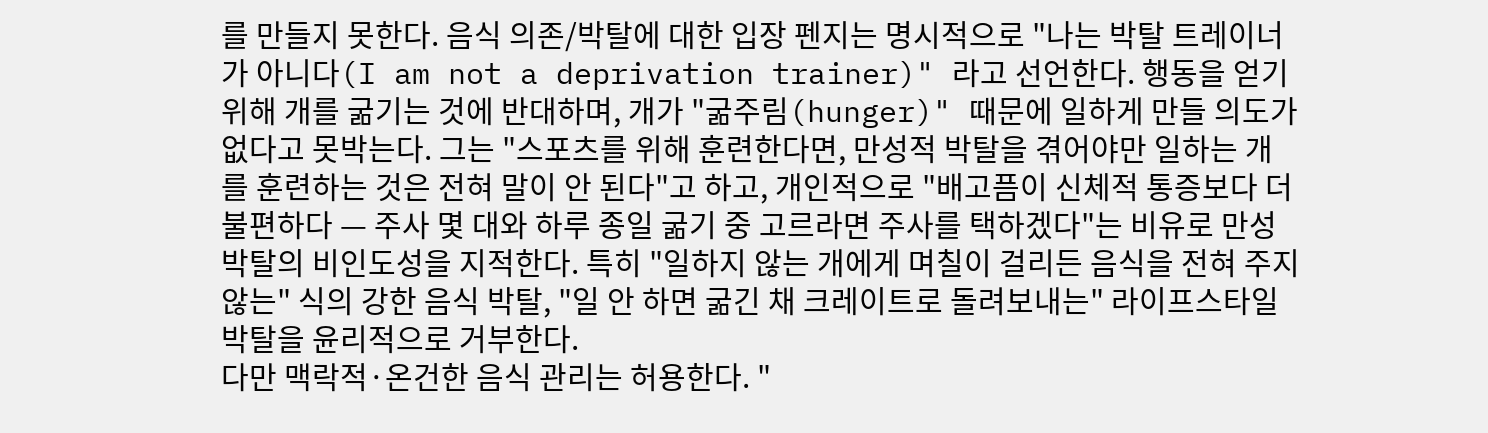를 만들지 못한다. 음식 의존/박탈에 대한 입장 펜지는 명시적으로 "나는 박탈 트레이너가 아니다(I am not a deprivation trainer)" 라고 선언한다. 행동을 얻기 위해 개를 굶기는 것에 반대하며, 개가 "굶주림(hunger)" 때문에 일하게 만들 의도가 없다고 못박는다. 그는 "스포츠를 위해 훈련한다면, 만성적 박탈을 겪어야만 일하는 개를 훈련하는 것은 전혀 말이 안 된다"고 하고, 개인적으로 "배고픔이 신체적 통증보다 더 불편하다 — 주사 몇 대와 하루 종일 굶기 중 고르라면 주사를 택하겠다"는 비유로 만성 박탈의 비인도성을 지적한다. 특히 "일하지 않는 개에게 며칠이 걸리든 음식을 전혀 주지 않는" 식의 강한 음식 박탈, "일 안 하면 굶긴 채 크레이트로 돌려보내는" 라이프스타일 박탈을 윤리적으로 거부한다.
다만 맥락적·온건한 음식 관리는 허용한다. "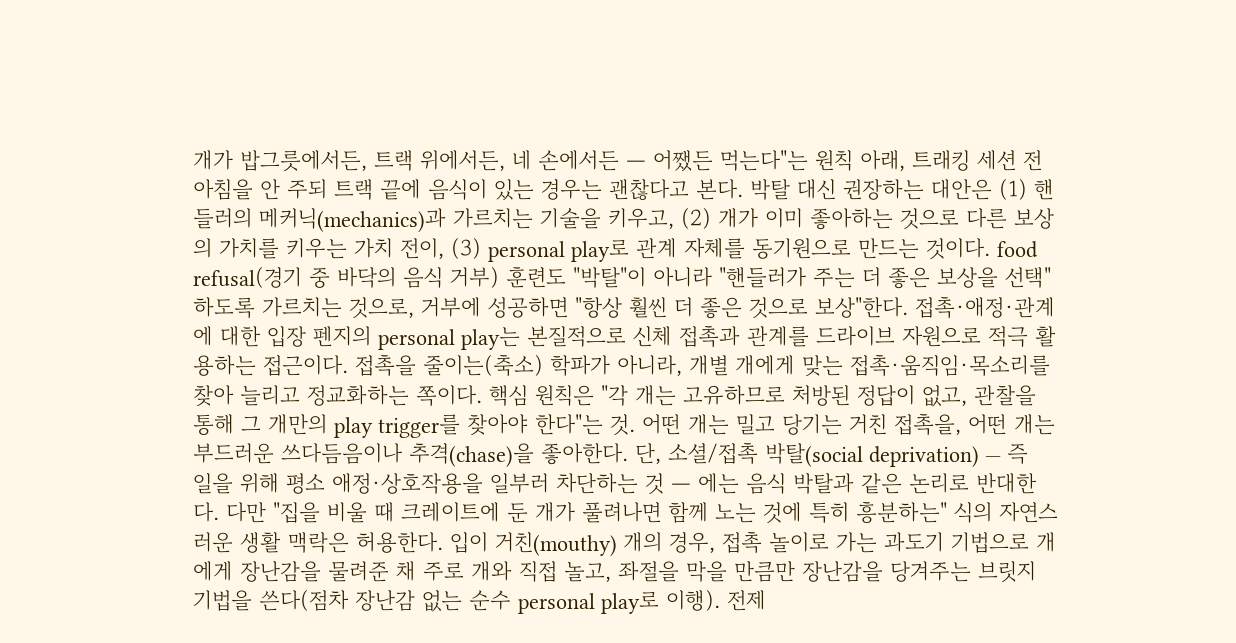개가 밥그릇에서든, 트랙 위에서든, 네 손에서든 — 어쨌든 먹는다"는 원칙 아래, 트래킹 세션 전 아침을 안 주되 트랙 끝에 음식이 있는 경우는 괜찮다고 본다. 박탈 대신 권장하는 대안은 (1) 핸들러의 메커닉(mechanics)과 가르치는 기술을 키우고, (2) 개가 이미 좋아하는 것으로 다른 보상의 가치를 키우는 가치 전이, (3) personal play로 관계 자체를 동기원으로 만드는 것이다. food refusal(경기 중 바닥의 음식 거부) 훈련도 "박탈"이 아니라 "핸들러가 주는 더 좋은 보상을 선택"하도록 가르치는 것으로, 거부에 성공하면 "항상 훨씬 더 좋은 것으로 보상"한다. 접촉·애정·관계에 대한 입장 펜지의 personal play는 본질적으로 신체 접촉과 관계를 드라이브 자원으로 적극 활용하는 접근이다. 접촉을 줄이는(축소) 학파가 아니라, 개별 개에게 맞는 접촉·움직임·목소리를 찾아 늘리고 정교화하는 쪽이다. 핵심 원칙은 "각 개는 고유하므로 처방된 정답이 없고, 관찰을 통해 그 개만의 play trigger를 찾아야 한다"는 것. 어떤 개는 밀고 당기는 거친 접촉을, 어떤 개는 부드러운 쓰다듬음이나 추격(chase)을 좋아한다. 단, 소셜/접촉 박탈(social deprivation) — 즉 일을 위해 평소 애정·상호작용을 일부러 차단하는 것 — 에는 음식 박탈과 같은 논리로 반대한다. 다만 "집을 비울 때 크레이트에 둔 개가 풀려나면 함께 노는 것에 특히 흥분하는" 식의 자연스러운 생활 맥락은 허용한다. 입이 거친(mouthy) 개의 경우, 접촉 놀이로 가는 과도기 기법으로 개에게 장난감을 물려준 채 주로 개와 직접 놀고, 좌절을 막을 만큼만 장난감을 당겨주는 브릿지 기법을 쓴다(점차 장난감 없는 순수 personal play로 이행). 전제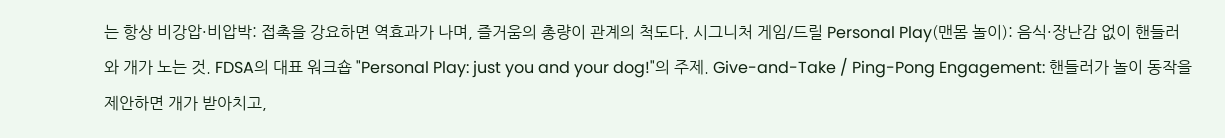는 항상 비강압·비압박: 접촉을 강요하면 역효과가 나며, 즐거움의 총량이 관계의 척도다. 시그니처 게임/드릴 Personal Play(맨몸 놀이): 음식·장난감 없이 핸들러와 개가 노는 것. FDSA의 대표 워크숍 "Personal Play: just you and your dog!"의 주제. Give-and-Take / Ping-Pong Engagement: 핸들러가 놀이 동작을 제안하면 개가 받아치고,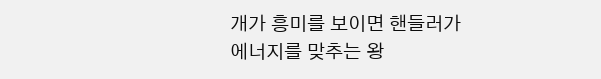개가 흥미를 보이면 핸들러가 에너지를 맞추는 왕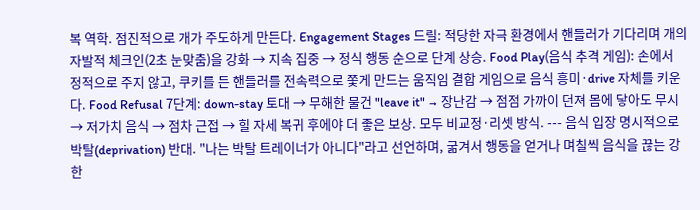복 역학. 점진적으로 개가 주도하게 만든다. Engagement Stages 드릴: 적당한 자극 환경에서 핸들러가 기다리며 개의 자발적 체크인(2초 눈맞춤)을 강화 → 지속 집중 → 정식 행동 순으로 단계 상승. Food Play(음식 추격 게임): 손에서 정적으로 주지 않고, 쿠키를 든 핸들러를 전속력으로 쫓게 만드는 움직임 결합 게임으로 음식 흥미·drive 자체를 키운다. Food Refusal 7단계: down-stay 토대 → 무해한 물건 "leave it" → 장난감 → 점점 가까이 던져 몸에 닿아도 무시 → 저가치 음식 → 점차 근접 → 힐 자세 복귀 후에야 더 좋은 보상. 모두 비교정·리셋 방식. --- 음식 입장 명시적으로 박탈(deprivation) 반대. "나는 박탈 트레이너가 아니다"라고 선언하며, 굶겨서 행동을 얻거나 며칠씩 음식을 끊는 강한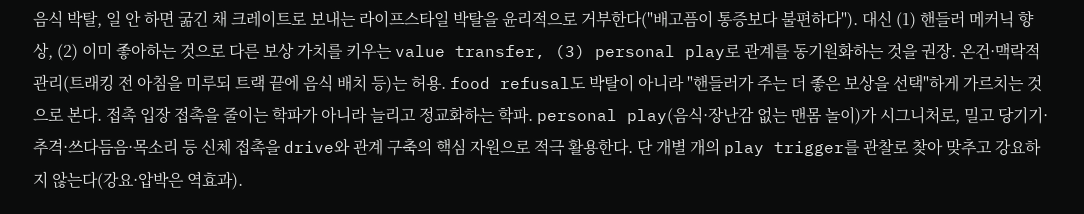음식 박탈, 일 안 하면 굶긴 채 크레이트로 보내는 라이프스타일 박탈을 윤리적으로 거부한다("배고픔이 통증보다 불편하다"). 대신 (1) 핸들러 메커닉 향상, (2) 이미 좋아하는 것으로 다른 보상 가치를 키우는 value transfer, (3) personal play로 관계를 동기원화하는 것을 권장. 온건·맥락적 관리(트래킹 전 아침을 미루되 트랙 끝에 음식 배치 등)는 허용. food refusal도 박탈이 아니라 "핸들러가 주는 더 좋은 보상을 선택"하게 가르치는 것으로 본다. 접촉 입장 접촉을 줄이는 학파가 아니라 늘리고 정교화하는 학파. personal play(음식·장난감 없는 맨몸 놀이)가 시그니처로, 밀고 당기기·추격·쓰다듬음·목소리 등 신체 접촉을 drive와 관계 구축의 핵심 자원으로 적극 활용한다. 단 개별 개의 play trigger를 관찰로 찾아 맞추고 강요하지 않는다(강요·압박은 역효과).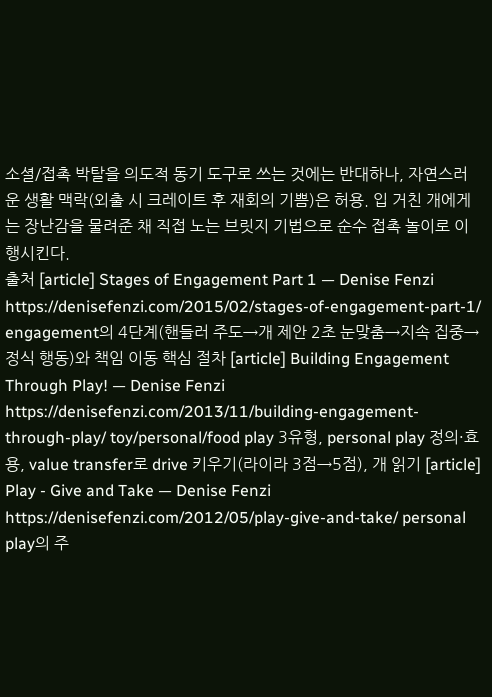소셜/접촉 박탈을 의도적 동기 도구로 쓰는 것에는 반대하나, 자연스러운 생활 맥락(외출 시 크레이트 후 재회의 기쁨)은 허용. 입 거친 개에게는 장난감을 물려준 채 직접 노는 브릿지 기법으로 순수 접촉 놀이로 이행시킨다.
출처 [article] Stages of Engagement Part 1 — Denise Fenzi https://denisefenzi.com/2015/02/stages-of-engagement-part-1/ engagement의 4단계(핸들러 주도→개 제안 2초 눈맞춤→지속 집중→정식 행동)와 책임 이동 핵심 절차 [article] Building Engagement Through Play! — Denise Fenzi https://denisefenzi.com/2013/11/building-engagement-through-play/ toy/personal/food play 3유형, personal play 정의·효용, value transfer로 drive 키우기(라이라 3점→5점), 개 읽기 [article] Play - Give and Take — Denise Fenzi https://denisefenzi.com/2012/05/play-give-and-take/ personal play의 주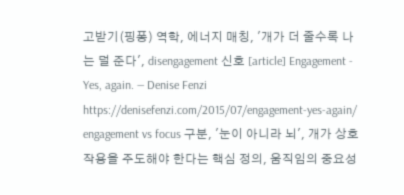고받기(핑퐁) 역학, 에너지 매칭, '개가 더 줄수록 나는 덜 준다', disengagement 신호 [article] Engagement - Yes, again. — Denise Fenzi https://denisefenzi.com/2015/07/engagement-yes-again/ engagement vs focus 구분, '눈이 아니라 뇌', 개가 상호작용을 주도해야 한다는 핵심 정의, 움직임의 중요성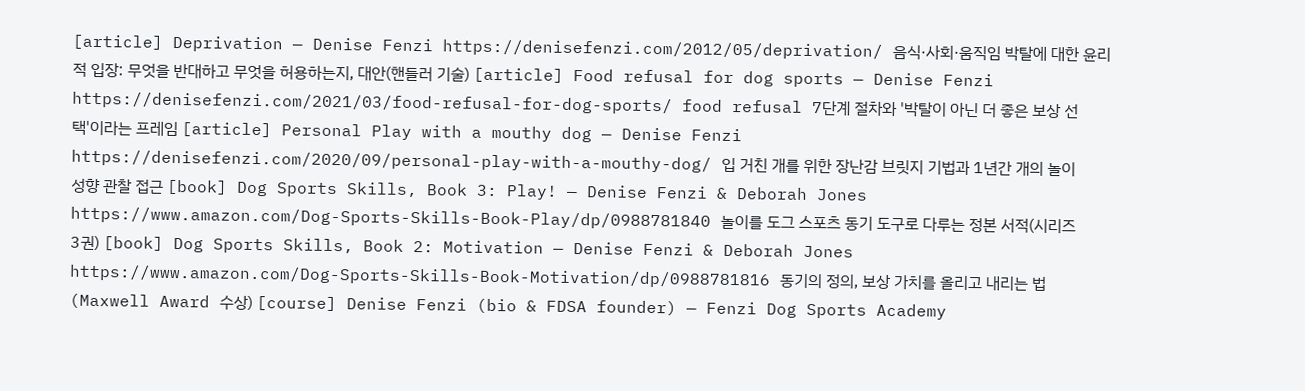[article] Deprivation — Denise Fenzi https://denisefenzi.com/2012/05/deprivation/ 음식·사회·움직임 박탈에 대한 윤리적 입장: 무엇을 반대하고 무엇을 허용하는지, 대안(핸들러 기술) [article] Food refusal for dog sports — Denise Fenzi https://denisefenzi.com/2021/03/food-refusal-for-dog-sports/ food refusal 7단계 절차와 '박탈이 아닌 더 좋은 보상 선택'이라는 프레임 [article] Personal Play with a mouthy dog — Denise Fenzi https://denisefenzi.com/2020/09/personal-play-with-a-mouthy-dog/ 입 거친 개를 위한 장난감 브릿지 기법과 1년간 개의 놀이 성향 관찰 접근 [book] Dog Sports Skills, Book 3: Play! — Denise Fenzi & Deborah Jones https://www.amazon.com/Dog-Sports-Skills-Book-Play/dp/0988781840 놀이를 도그 스포츠 동기 도구로 다루는 정본 서적(시리즈 3권) [book] Dog Sports Skills, Book 2: Motivation — Denise Fenzi & Deborah Jones https://www.amazon.com/Dog-Sports-Skills-Book-Motivation/dp/0988781816 동기의 정의, 보상 가치를 올리고 내리는 법(Maxwell Award 수상) [course] Denise Fenzi (bio & FDSA founder) — Fenzi Dog Sports Academy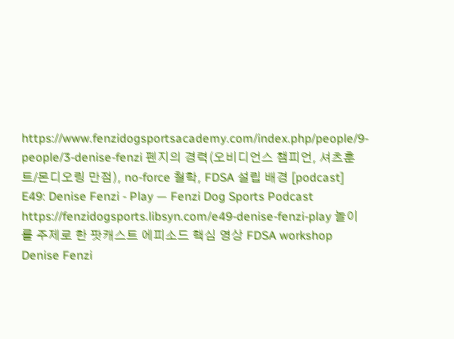https://www.fenzidogsportsacademy.com/index.php/people/9-people/3-denise-fenzi 펜지의 경력(오비디언스 챔피언, 셔츠훈트/몬디오링 만점), no-force 철학, FDSA 설립 배경 [podcast] E49: Denise Fenzi - Play — Fenzi Dog Sports Podcast https://fenzidogsports.libsyn.com/e49-denise-fenzi-play 놀이를 주제로 한 팟캐스트 에피소드 핵심 영상 FDSA workshop Denise Fenzi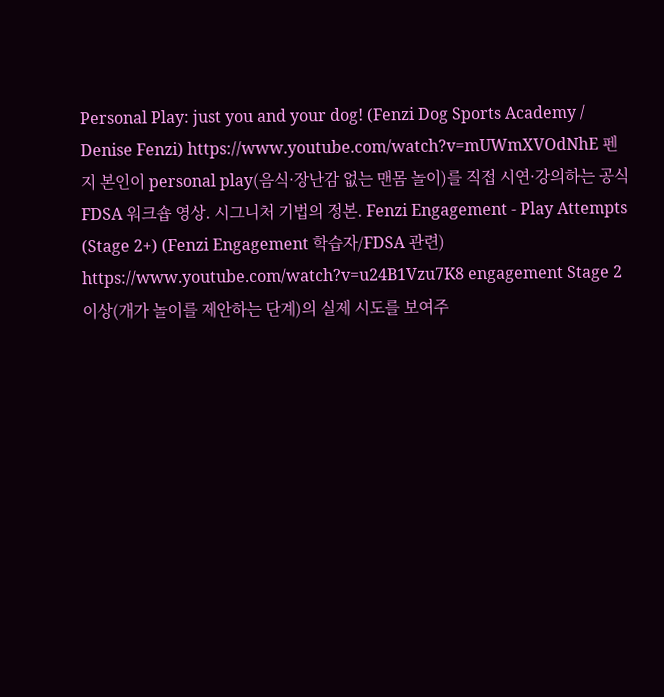Personal Play: just you and your dog! (Fenzi Dog Sports Academy / Denise Fenzi) https://www.youtube.com/watch?v=mUWmXVOdNhE 펜지 본인이 personal play(음식·장난감 없는 맨몸 놀이)를 직접 시연·강의하는 공식 FDSA 워크숍 영상. 시그니처 기법의 정본. Fenzi Engagement - Play Attempts (Stage 2+) (Fenzi Engagement 학습자/FDSA 관련) https://www.youtube.com/watch?v=u24B1Vzu7K8 engagement Stage 2 이상(개가 놀이를 제안하는 단계)의 실제 시도를 보여주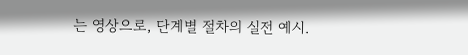는 영상으로, 단계별 절차의 실전 예시.